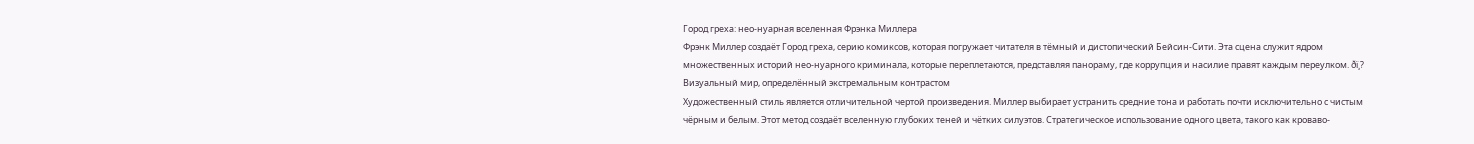Город греха: нео-нуарная вселенная Фрэнка Миллера
Фрэнк Миллер создаёт Город греха, серию комиксов, которая погружает читателя в тёмный и дистопический Бейсин-Сити. Эта сцена служит ядром множественных историй нео-нуарного криминала, которые переплетаются, представляя панораму, где коррупция и насилие правят каждым переулком. ðï¸?
Визуальный мир, определённый экстремальным контрастом
Художественный стиль является отличительной чертой произведения. Миллер выбирает устранить средние тона и работать почти исключительно с чистым чёрным и белым. Этот метод создаёт вселенную глубоких теней и чётких силуэтов. Стратегическое использование одного цвета, такого как кроваво-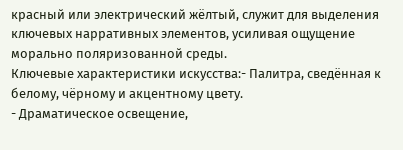красный или электрический жёлтый, служит для выделения ключевых нарративных элементов, усиливая ощущение морально поляризованной среды.
Ключевые характеристики искусства:- Палитра, сведённая к белому, чёрному и акцентному цвету.
- Драматическое освещение,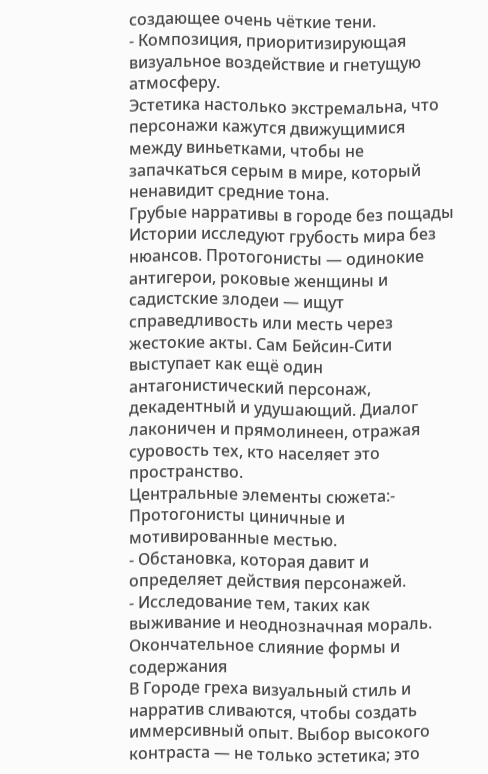создающее очень чёткие тени.
- Композиция, приоритизирующая визуальное воздействие и гнетущую атмосферу.
Эстетика настолько экстремальна, что персонажи кажутся движущимися между виньетками, чтобы не запачкаться серым в мире, который ненавидит средние тона.
Грубые нарративы в городе без пощады
Истории исследуют грубость мира без нюансов. Протогонисты — одинокие антигерои, роковые женщины и садистские злодеи — ищут справедливость или месть через жестокие акты. Сам Бейсин-Сити выступает как ещё один антагонистический персонаж, декадентный и удушающий. Диалог лаконичен и прямолинеен, отражая суровость тех, кто населяет это пространство.
Центральные элементы сюжета:- Протогонисты циничные и мотивированные местью.
- Обстановка, которая давит и определяет действия персонажей.
- Исследование тем, таких как выживание и неоднозначная мораль.
Окончательное слияние формы и содержания
В Городе греха визуальный стиль и нарратив сливаются, чтобы создать иммерсивный опыт. Выбор высокого контраста — не только эстетика; это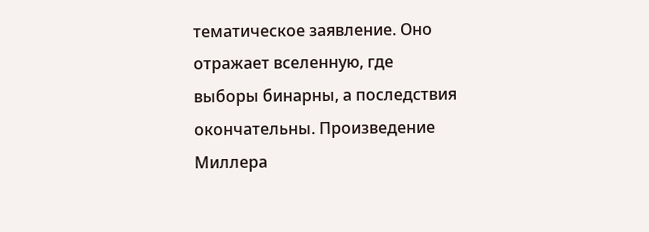тематическое заявление. Оно отражает вселенную, где выборы бинарны, а последствия окончательны. Произведение Миллера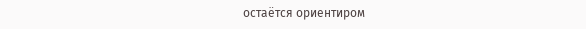остаётся ориентиром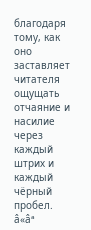благодаря тому, как оно заставляет читателя ощущать отчаяние и насилие через каждый штрих и каждый чёрный пробел. â«âª